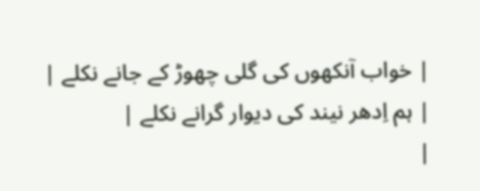| خواب آنکھوں کی گلی چھوڑ کے جانے نکلے |
| ہم اِدھر نیند کی دیوار گرانے نکلے |
|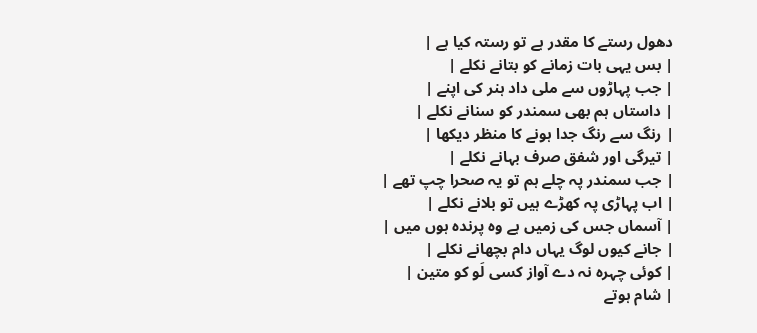دھول رستے کا مقدر ہے تو رستہ کیا ہے |
| بس یہی بات زمانے کو بتانے نکلے |
| جب پہاڑوں سے ملی داد ہنر کی اپنے |
| داستاں ہم بھی سمندر کو سنانے نکلے |
| رنگ سے رنگ جدا ہونے کا منظر دیکھا |
| تیرگی اور شفق صرف بہانے نکلے |
| جب سمندر پہ چلے ہم تو یہ صحرا چپ تھے |
| اب پہاڑی پہ کھڑے ہیں تو بلانے نکلے |
| آسماں جس کی زمیں ہے وہ پرندہ ہوں میں |
| جانے کیوں لوگ یہاں دام بچھانے نکلے |
| کوئی چہرہ نہ دے آواز کسی لَو کو متین |
| شام ہوتے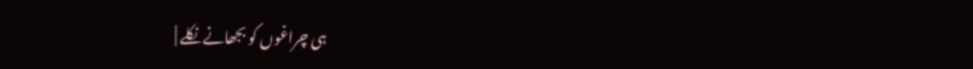ہی چراغوں کو بجھانے نکلے |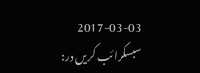2017-03-03
سبسکرائب کریں در: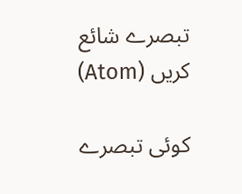تبصرے شائع کریں (Atom)

کوئی تبصرے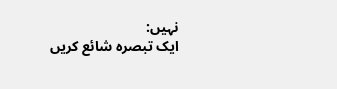نہیں:
ایک تبصرہ شائع کریں